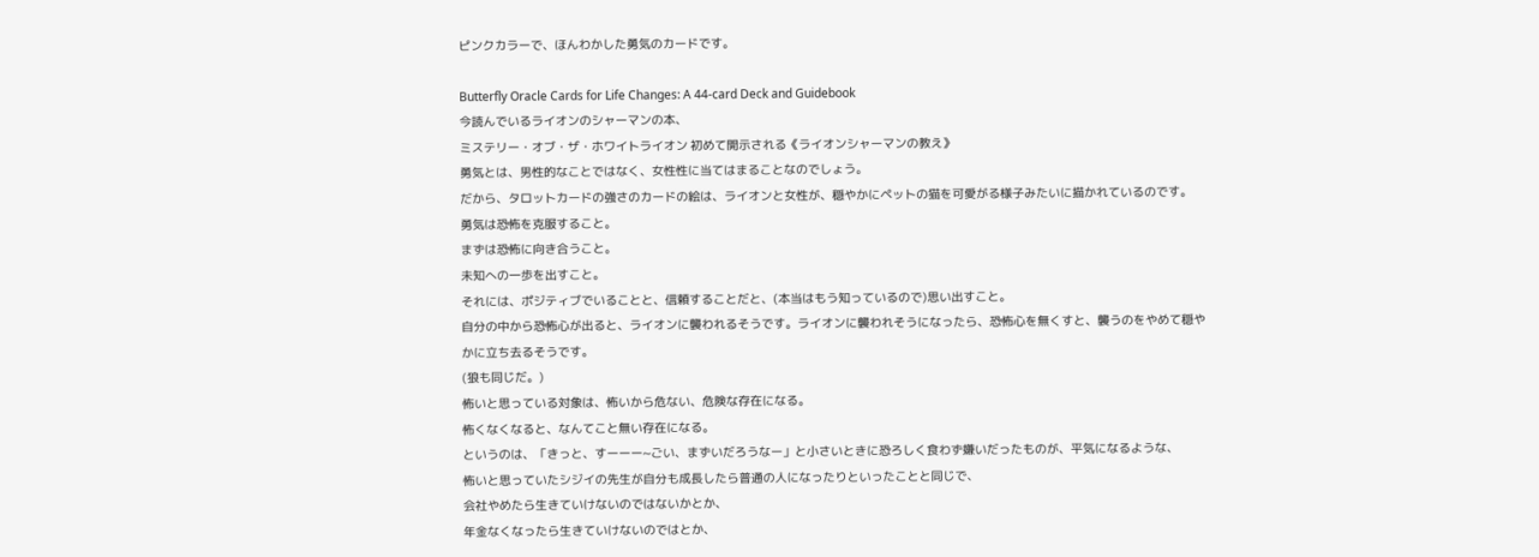ピンクカラーで、ほんわかした勇気のカードです。

Butterfly Oracle Cards for Life Changes: A 44-card Deck and Guidebook
今読んでいるライオンのシャーマンの本、
ミステリー・オブ・ザ・ホワイトライオン 初めて開示される《ライオンシャーマンの教え》
勇気とは、男性的なことではなく、女性性に当てはまることなのでしょう。
だから、タロットカードの強さのカードの絵は、ライオンと女性が、穏やかにペットの猫を可愛がる様子みたいに描かれているのです。
勇気は恐怖を克服すること。
まずは恐怖に向き合うこと。
未知への一歩を出すこと。
それには、ポジティブでいることと、信頼することだと、(本当はもう知っているので)思い出すこと。
自分の中から恐怖心が出ると、ライオンに襲われるそうです。ライオンに襲われそうになったら、恐怖心を無くすと、襲うのをやめて穏やかに立ち去るそうです。
(狼も同じだ。)
怖いと思っている対象は、怖いから危ない、危険な存在になる。
怖くなくなると、なんてこと無い存在になる。
というのは、「きっと、すーーー~ごい、まずいだろうなー」と小さいときに恐ろしく食わず嫌いだったものが、平気になるような、
怖いと思っていたシジイの先生が自分も成長したら普通の人になったりといったことと同じで、
会社やめたら生きていけないのではないかとか、
年金なくなったら生きていけないのではとか、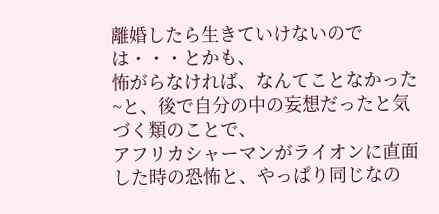離婚したら生きていけないのでは・・・とかも、
怖がらなければ、なんてことなかった~と、後で自分の中の妄想だったと気づく類のことで、
アフリカシャーマンがライオンに直面した時の恐怖と、やっぱり同じなの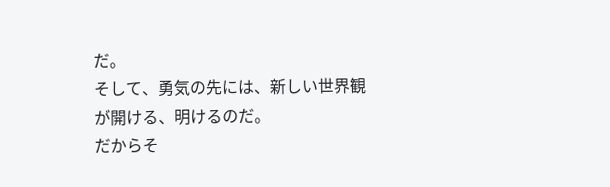だ。
そして、勇気の先には、新しい世界観が開ける、明けるのだ。
だからそ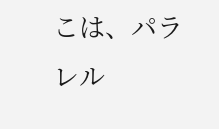こは、パラレル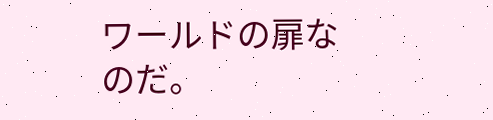ワールドの扉なのだ。